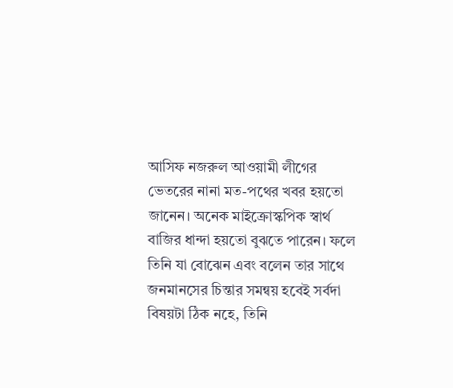আসিফ নজরুল আওয়ামী লীগের ভেতরের নানা মত-পথের খবর হয়তো জানেন। অনেক মাইক্রোস্কপিক স্বার্থ বাজির ধান্দা হয়তো বুঝতে পারেন। ফলে তিনি যা বোঝেন এবং বলেন তার সাথে জনমানসের চিন্তার সমন্বয় হবেই সর্বদা বিষয়টা ঠিক নহে, তিনি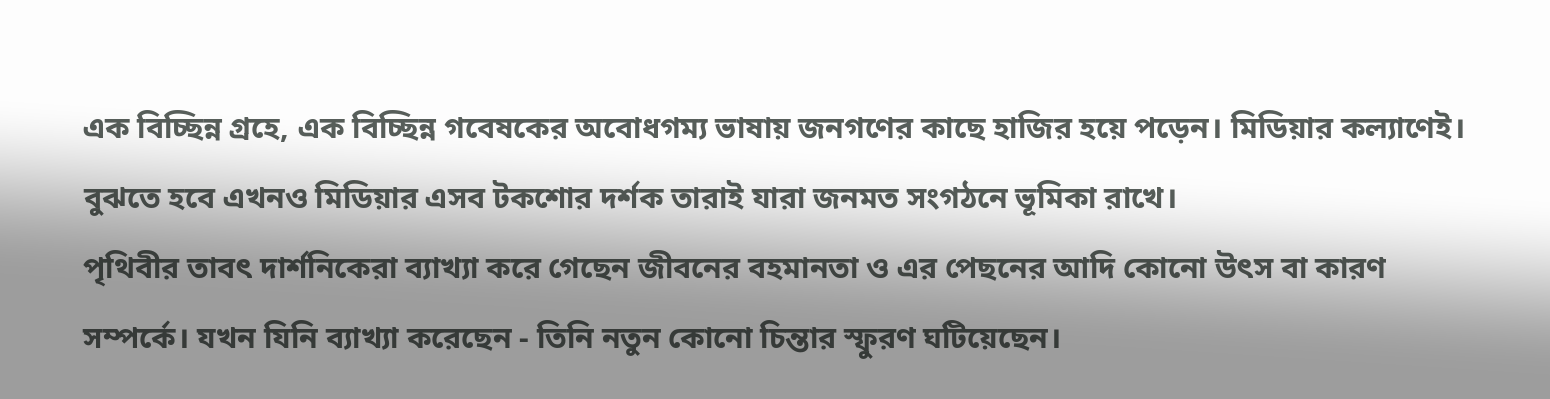এক বিচ্ছিন্ন গ্রহে, এক বিচ্ছিন্ন গবেষকের অবোধগম্য ভাষায় জনগণের কাছে হাজির হয়ে পড়েন। মিডিয়ার কল্যাণেই। বুঝতে হবে এখনও মিডিয়ার এসব টকশোর দর্শক তারাই যারা জনমত সংগঠনে ভূমিকা রাখে।
পৃথিবীর তাবৎ দার্শনিকেরা ব্যাখ্যা করে গেছেন জীবনের বহমানতা ও এর পেছনের আদি কোনো উৎস বা কারণ সম্পর্কে। যখন যিনি ব্যাখ্যা করেছেন - তিনি নতুন কোনো চিন্তার স্ফুরণ ঘটিয়েছেন।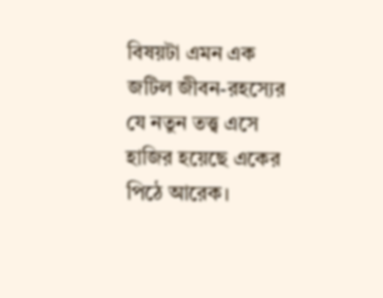বিষয়টা এমন এক জটিল জীবন-রহস্যের যে নতুন তত্ত্ব এসে হাজির হয়েছে একের পিঠে আরেক।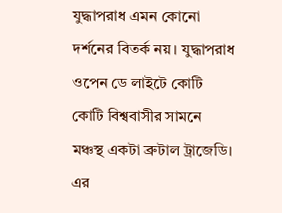যুদ্ধাপরাধ এমন কোনো দর্শনের বিতর্ক নয়। যুদ্ধাপরাধ ওপেন ডে লাইটে কোটি কোটি বিশ্ববাসীর সামনে মঞ্চস্থ একটা ব্রুটাল ট্রাজেডি। এর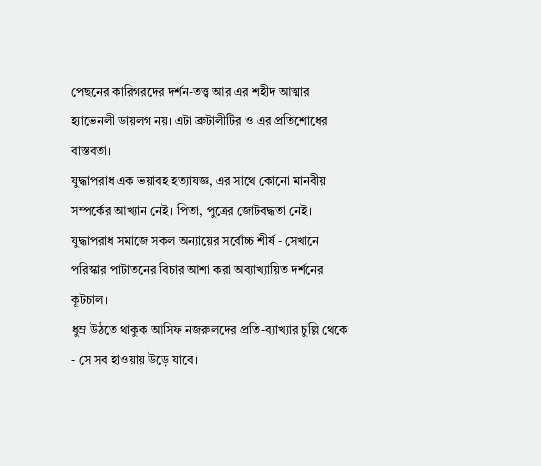পেছনের কারিগরদের দর্শন-তত্ত্ব আর এর শহীদ আত্মার হ্যাভেনলী ডায়লগ নয়। এটা ব্রুটালীটির ও এর প্রতিশোধের বাস্তবতা।
যুদ্ধাপরাধ এক ভয়াবহ হত্যাযজ্ঞ, এর সাথে কোনো মানবীয় সম্পর্কের আখ্যান নেই। পিতা, পুত্রের জোটবদ্ধতা নেই। যুদ্ধাপরাধ সমাজে সকল অন্যায়ের সর্বোচ্চ শীর্ষ - সেখানে পরিস্কার পাটাতনের বিচার আশা করা অব্যাখ্যায়িত দর্শনের কূটচাল।
ধুম্র উঠতে থাকুক আসিফ নজরুলদের প্রতি-ব্যাখ্যার চুল্লি থেকে - সে সব হাওয়ায় উড়ে যাবে।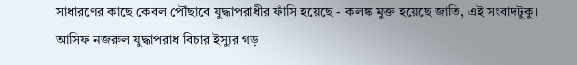সাধারণের কাছে কেবল পৌঁছাবে যুদ্ধাপরাধীর ফাঁসি হয়েছে - কলঙ্ক মুক্ত হয়েছে জাতি, এই সংবাদটুকু।
আসিফ নজরুল যুদ্ধাপরাধ বিচার ইস্যুর গড়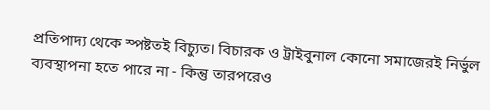প্রতিপাদ্য থেকে স্পষ্টতই বিচ্যুত। বিচারক ও ট্রাইবুনাল কোনো সমাজেরই নির্ভুল ব্যবস্থাপনা হতে পারে না - কিন্তু তারপরেও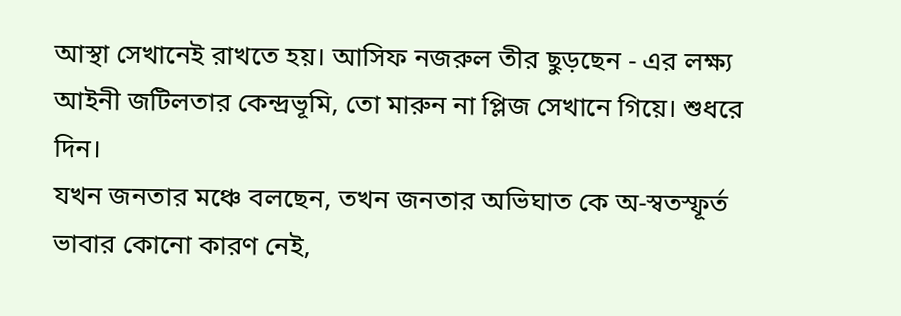আস্থা সেখানেই রাখতে হয়। আসিফ নজরুল তীর ছুড়ছেন - এর লক্ষ্য আইনী জটিলতার কেন্দ্রভূমি, তো মারুন না প্লিজ সেখানে গিয়ে। শুধরে দিন।
যখন জনতার মঞ্চে বলছেন, তখন জনতার অভিঘাত কে অ-স্বতস্ফূর্ত ভাবার কোনো কারণ নেই,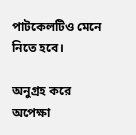পাটকেলটিও মেনে নিতে হবে।

অনুগ্রহ করে অপেক্ষা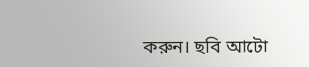করুন। ছবি আটো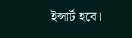ইন্সার্ট হবে।